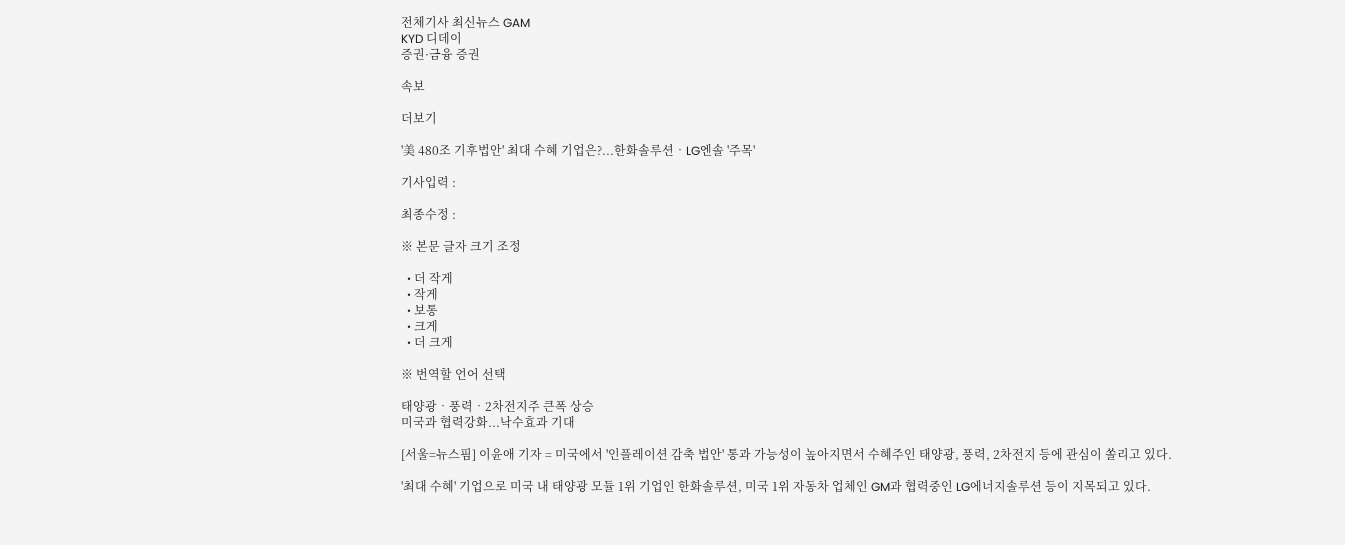전체기사 최신뉴스 GAM
KYD 디데이
증권·금융 증권

속보

더보기

'美 480조 기후법안' 최대 수혜 기업은?...한화솔루션‧LG엔솔 '주목'

기사입력 :

최종수정 :

※ 본문 글자 크기 조정

  • 더 작게
  • 작게
  • 보통
  • 크게
  • 더 크게

※ 번역할 언어 선택

태양광‧풍력‧2차전지주 큰폭 상승
미국과 협력강화...낙수효과 기대

[서울=뉴스핌] 이윤애 기자 = 미국에서 '인플레이션 감축 법안' 통과 가능성이 높아지면서 수혜주인 태양광, 풍력, 2차전지 등에 관심이 쏠리고 있다.

'최대 수혜' 기업으로 미국 내 태양광 모듈 1위 기업인 한화솔루션, 미국 1위 자동차 업체인 GM과 협력중인 LG에너지솔루션 등이 지목되고 있다.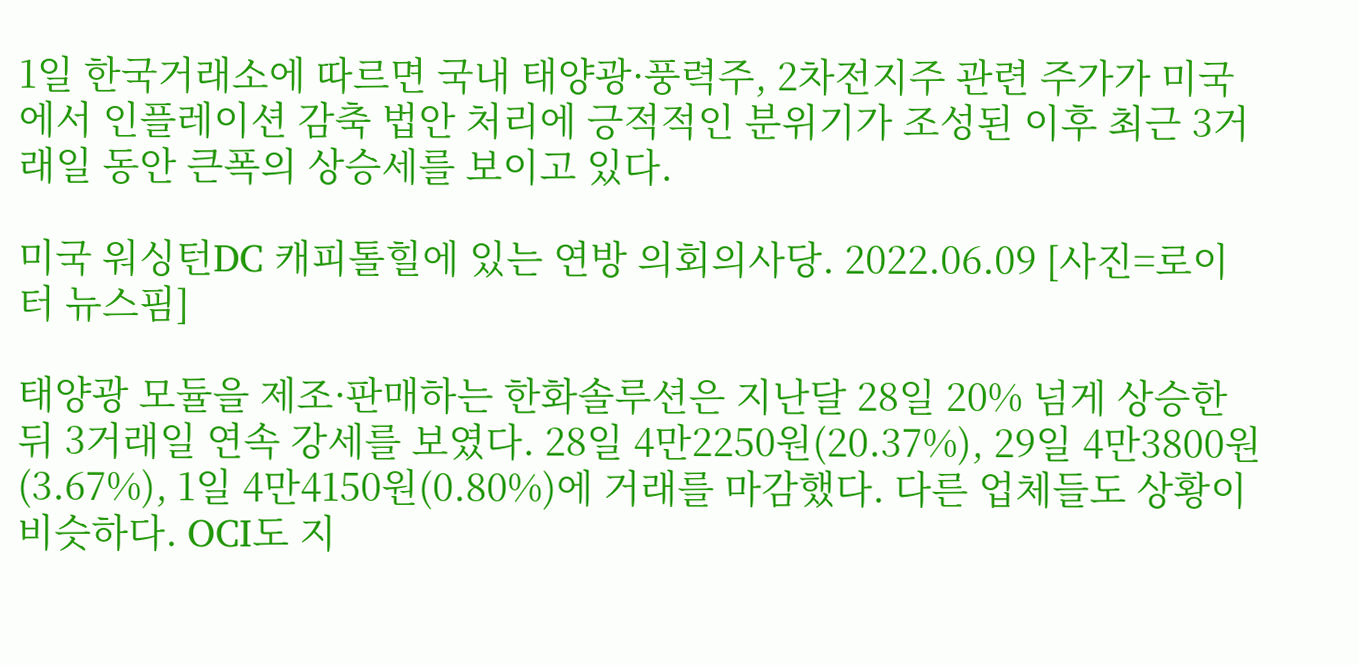1일 한국거래소에 따르면 국내 태양광·풍력주, 2차전지주 관련 주가가 미국에서 인플레이션 감축 법안 처리에 긍적적인 분위기가 조성된 이후 최근 3거래일 동안 큰폭의 상승세를 보이고 있다.

미국 워싱턴DC 캐피톨힐에 있는 연방 의회의사당. 2022.06.09 [사진=로이터 뉴스핌]

태양광 모듈을 제조·판매하는 한화솔루션은 지난달 28일 20% 넘게 상승한 뒤 3거래일 연속 강세를 보였다. 28일 4만2250원(20.37%), 29일 4만3800원(3.67%), 1일 4만4150원(0.80%)에 거래를 마감했다. 다른 업체들도 상황이 비슷하다. OCI도 지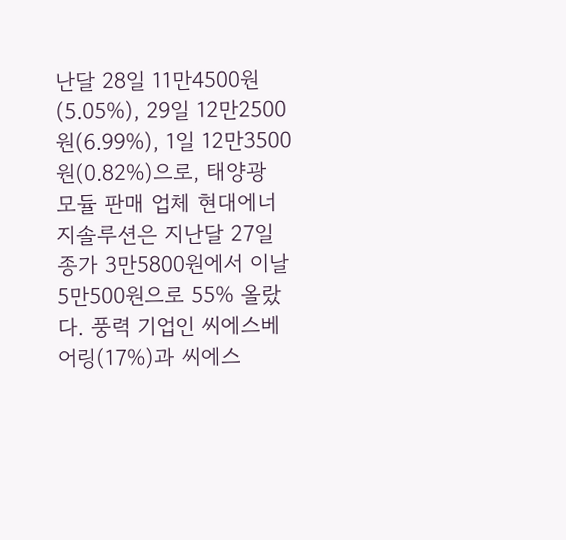난달 28일 11만4500원(5.05%), 29일 12만2500원(6.99%), 1일 12만3500원(0.82%)으로, 태양광 모듈 판매 업체 현대에너지솔루션은 지난달 27일 종가 3만5800원에서 이날 5만500원으로 55% 올랐다. 풍력 기업인 씨에스베어링(17%)과 씨에스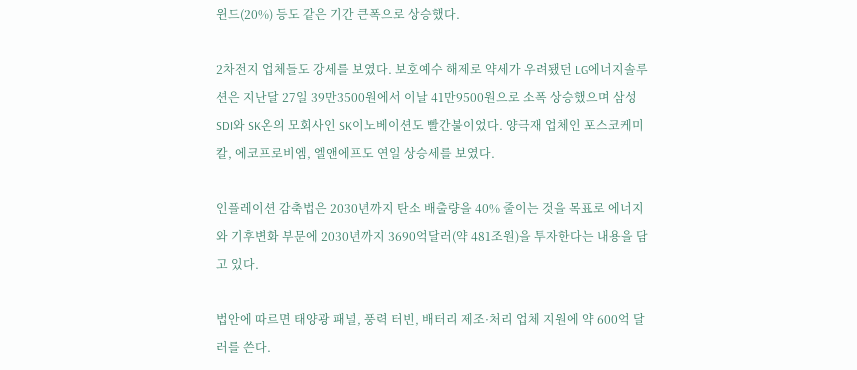윈드(20%) 등도 같은 기간 큰폭으로 상승했다.

2차전지 업체들도 강세를 보였다. 보호예수 해제로 약세가 우려됐던 LG에너지솔루션은 지난달 27일 39만3500원에서 이날 41만9500원으로 소폭 상승했으며 삼성SDI와 SK온의 모회사인 SK이노베이션도 빨간불이었다. 양극재 업체인 포스코케미칼, 에코프로비엠, 엘앤에프도 연일 상승세를 보였다.

인플레이션 감축법은 2030년까지 탄소 배출량을 40% 줄이는 것을 목표로 에너지와 기후변화 부문에 2030년까지 3690억달러(약 481조원)을 투자한다는 내용을 담고 있다.

법안에 따르면 태양광 패널, 풍력 터빈, 배터리 제조·처리 업체 지원에 약 600억 달러를 쓴다.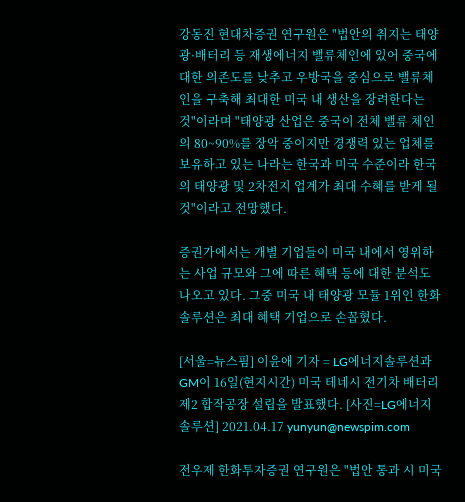강동진 현대차증권 연구원은 "법안의 취지는 태양광·배터리 등 재생에너지 밸류체인에 있어 중국에 대한 의존도를 낮추고 우방국을 중심으로 밸류체인을 구축해 최대한 미국 내 생산을 장려한다는 것"이라며 "태양광 산업은 중국이 전체 밸류 체인의 80~90%를 장악 중이지만 경쟁력 있는 업체를 보유하고 있는 나라는 한국과 미국 수준이라 한국의 태양광 및 2차전지 업계가 최대 수혜를 받게 될 것"이라고 전망했다.

증권가에서는 개별 기업들이 미국 내에서 영위하는 사업 규모와 그에 따른 혜택 등에 대한 분석도 나오고 있다. 그중 미국 내 태양광 모듈 1위인 한화솔루션은 최대 혜택 기업으로 손꼽혔다.

[서울=뉴스핌] 이윤애 기자 = LG에너지솔루션과 GM이 16일(현지시간) 미국 테네시 전기차 배터리 제2 합작공장 설립을 발표했다. [사진=LG에너지솔루션] 2021.04.17 yunyun@newspim.com

전우제 한화투자증권 연구원은 "법안 통과 시 미국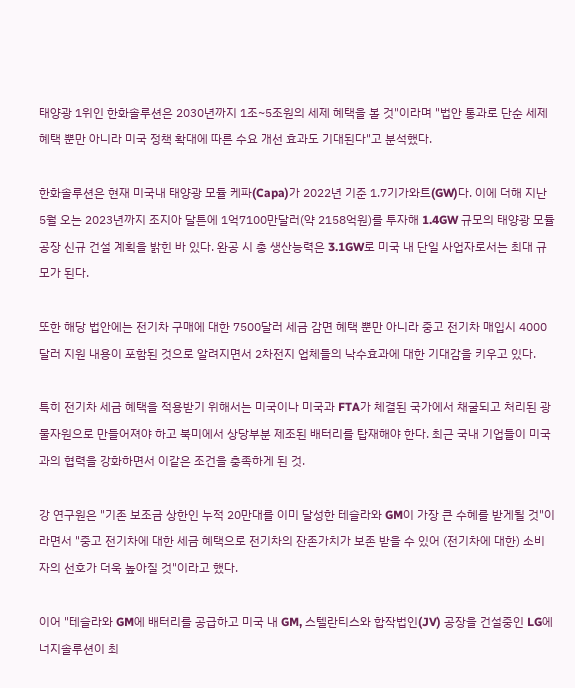태양광 1위인 한화솔루션은 2030년까지 1조~5조원의 세제 혜택을 볼 것"이라며 "법안 통과로 단순 세제 혜택 뿐만 아니라 미국 정책 확대에 따른 수요 개선 효과도 기대된다"고 분석했다.

한화솔루션은 현재 미국내 태양광 모듈 케파(Capa)가 2022년 기준 1.7기가와트(GW)다. 이에 더해 지난 5월 오는 2023년까지 조지아 달튼에 1억7100만달러(약 2158억원)를 투자해 1.4GW 규모의 태양광 모듈 공장 신규 건설 계획을 밝힌 바 있다. 완공 시 총 생산능력은 3.1GW로 미국 내 단일 사업자로서는 최대 규모가 된다.

또한 해당 법안에는 전기차 구매에 대한 7500달러 세금 감면 혜택 뿐만 아니라 중고 전기차 매입시 4000달러 지원 내용이 포함된 것으로 알려지면서 2차전지 업체들의 낙수효과에 대한 기대감을 키우고 있다.

특히 전기차 세금 혜택을 적용받기 위해서는 미국이나 미국과 FTA가 체결된 국가에서 채굴되고 처리된 광물자원으로 만들어져야 하고 북미에서 상당부분 제조된 배터리를 탑재해야 한다. 최근 국내 기업들이 미국과의 협력을 강화하면서 이같은 조건을 충족하게 된 것.

강 연구원은 "기존 보조금 상한인 누적 20만대를 이미 달성한 테슬라와 GM이 가장 큰 수혜를 받게될 것"이라면서 "중고 전기차에 대한 세금 혜택으로 전기차의 잔존가치가 보존 받을 수 있어 (전기차에 대한) 소비자의 선호가 더욱 높아질 것"이라고 했다.

이어 "테슬라와 GM에 배터리를 공급하고 미국 내 GM, 스텔란티스와 합작법인(JV) 공장을 건설중인 LG에너지솔루션이 최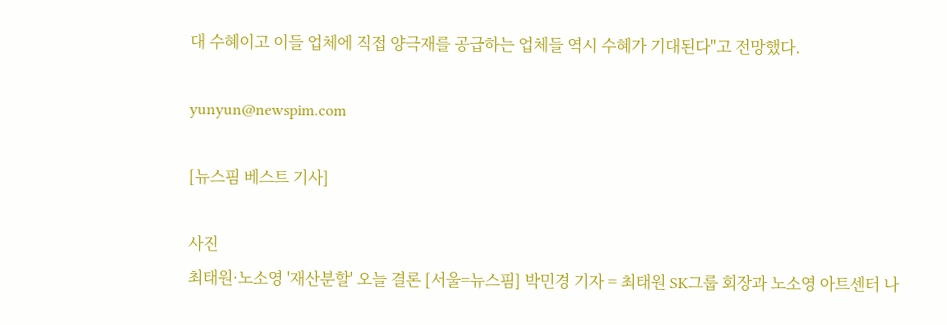대 수혜이고 이들 업체에 직접 양극재를 공급하는 업체들 역시 수혜가 기대된다"고 전망했다.

yunyun@newspim.com

[뉴스핌 베스트 기사]

사진
최태원·노소영 '재산분할' 오늘 결론 [서울=뉴스핌] 박민경 기자 = 최태원 SK그룹 회장과 노소영 아트센터 나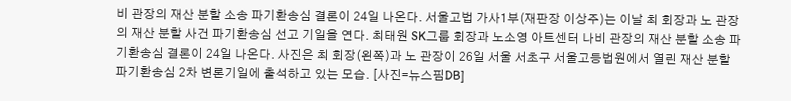비 관장의 재산 분할 소송 파기환송심 결론이 24일 나온다. 서울고법 가사1부(재판장 이상주)는 이날 최 회장과 노 관장의 재산 분할 사건 파기환송심 선고 기일을 연다. 최태원 SK그룹 회장과 노소영 아트센터 나비 관장의 재산 분할 소송 파기환송심 결론이 24일 나온다. 사진은 최 회장(왼쪽)과 노 관장이 26일 서울 서초구 서울고등법원에서 열린 재산 분할 파기환송심 2차 변론기일에 출석하고 있는 모습. [사진=뉴스핌DB]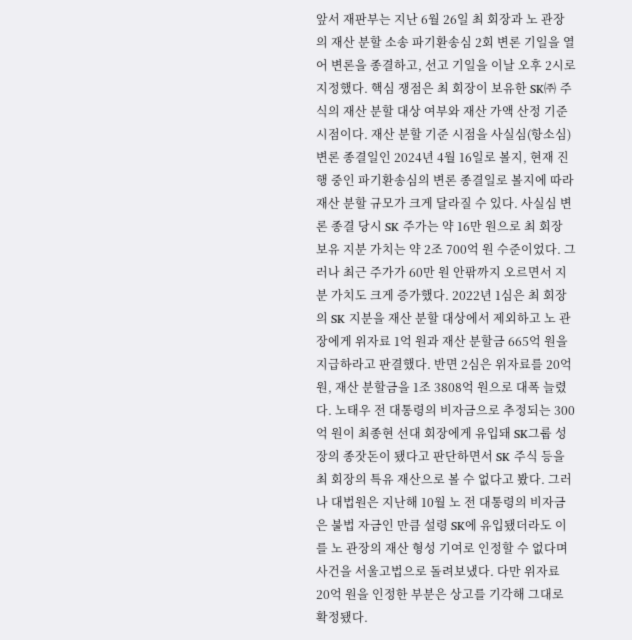앞서 재판부는 지난 6월 26일 최 회장과 노 관장의 재산 분할 소송 파기환송심 2회 변론 기일을 열어 변론을 종결하고, 선고 기일을 이날 오후 2시로 지정했다. 핵심 쟁점은 최 회장이 보유한 SK㈜ 주식의 재산 분할 대상 여부와 재산 가액 산정 기준 시점이다. 재산 분할 기준 시점을 사실심(항소심) 변론 종결일인 2024년 4월 16일로 볼지, 현재 진행 중인 파기환송심의 변론 종결일로 볼지에 따라 재산 분할 규모가 크게 달라질 수 있다. 사실심 변론 종결 당시 SK 주가는 약 16만 원으로 최 회장 보유 지분 가치는 약 2조 700억 원 수준이었다. 그러나 최근 주가가 60만 원 안팎까지 오르면서 지분 가치도 크게 증가했다. 2022년 1심은 최 회장의 SK 지분을 재산 분할 대상에서 제외하고 노 관장에게 위자료 1억 원과 재산 분할금 665억 원을 지급하라고 판결했다. 반면 2심은 위자료를 20억 원, 재산 분할금을 1조 3808억 원으로 대폭 늘렸다. 노태우 전 대통령의 비자금으로 추정되는 300억 원이 최종현 선대 회장에게 유입돼 SK그룹 성장의 종잣돈이 됐다고 판단하면서 SK 주식 등을 최 회장의 특유 재산으로 볼 수 없다고 봤다. 그러나 대법원은 지난해 10월 노 전 대통령의 비자금은 불법 자금인 만큼 설령 SK에 유입됐더라도 이를 노 관장의 재산 형성 기여로 인정할 수 없다며 사건을 서울고법으로 돌려보냈다. 다만 위자료 20억 원을 인정한 부분은 상고를 기각해 그대로 확정됐다.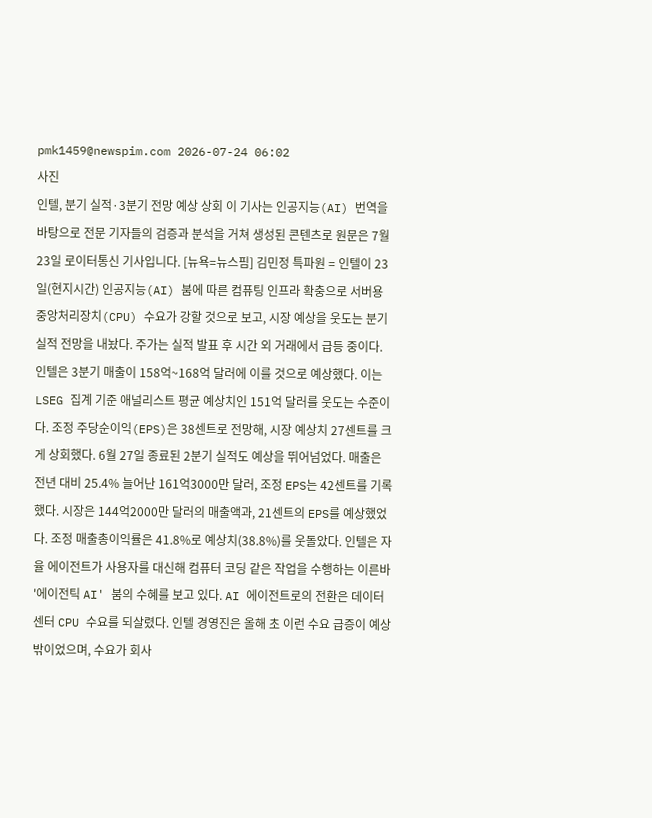pmk1459@newspim.com 2026-07-24 06:02
사진
인텔, 분기 실적·3분기 전망 예상 상회 이 기사는 인공지능(AI) 번역을 바탕으로 전문 기자들의 검증과 분석을 거쳐 생성된 콘텐츠로 원문은 7월23일 로이터통신 기사입니다. [뉴욕=뉴스핌] 김민정 특파원 = 인텔이 23일(현지시간) 인공지능(AI) 붐에 따른 컴퓨팅 인프라 확충으로 서버용 중앙처리장치(CPU) 수요가 강할 것으로 보고, 시장 예상을 웃도는 분기 실적 전망을 내놨다. 주가는 실적 발표 후 시간 외 거래에서 급등 중이다.  인텔은 3분기 매출이 158억~168억 달러에 이를 것으로 예상했다. 이는 LSEG 집계 기준 애널리스트 평균 예상치인 151억 달러를 웃도는 수준이다. 조정 주당순이익(EPS)은 38센트로 전망해, 시장 예상치 27센트를 크게 상회했다. 6월 27일 종료된 2분기 실적도 예상을 뛰어넘었다. 매출은 전년 대비 25.4% 늘어난 161억3000만 달러, 조정 EPS는 42센트를 기록했다. 시장은 144억2000만 달러의 매출액과, 21센트의 EPS를 예상했었다. 조정 매출총이익률은 41.8%로 예상치(38.8%)를 웃돌았다. 인텔은 자율 에이전트가 사용자를 대신해 컴퓨터 코딩 같은 작업을 수행하는 이른바 '에이전틱 AI' 붐의 수혜를 보고 있다. AI 에이전트로의 전환은 데이터센터 CPU 수요를 되살렸다. 인텔 경영진은 올해 초 이런 수요 급증이 예상 밖이었으며, 수요가 회사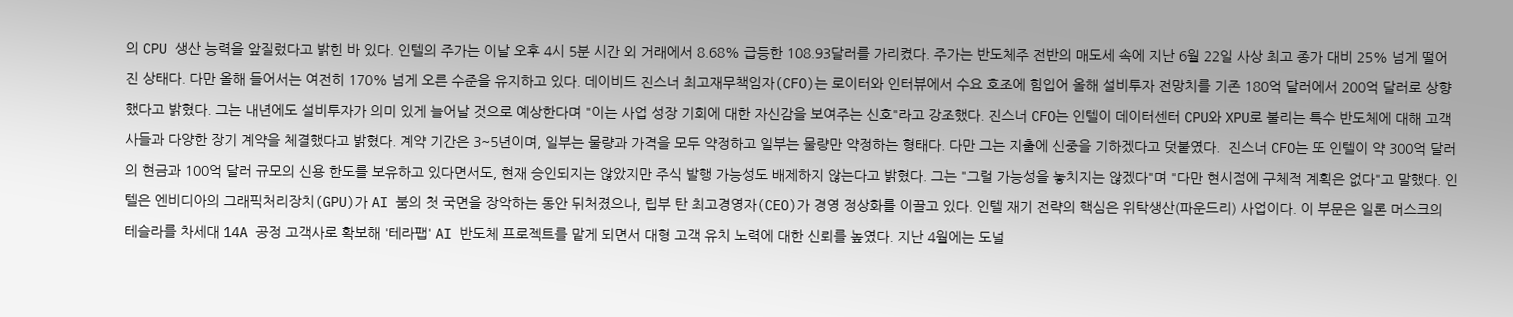의 CPU 생산 능력을 앞질렀다고 밝힌 바 있다. 인텔의 주가는 이날 오후 4시 5분 시간 외 거래에서 8.68% 급등한 108.93달러를 가리켰다. 주가는 반도체주 전반의 매도세 속에 지난 6월 22일 사상 최고 종가 대비 25% 넘게 떨어진 상태다. 다만 올해 들어서는 여전히 170% 넘게 오른 수준을 유지하고 있다. 데이비드 진스너 최고재무책임자(CFO)는 로이터와 인터뷰에서 수요 호조에 힘입어 올해 설비투자 전망치를 기존 180억 달러에서 200억 달러로 상향했다고 밝혔다. 그는 내년에도 설비투자가 의미 있게 늘어날 것으로 예상한다며 "이는 사업 성장 기회에 대한 자신감을 보여주는 신호"라고 강조했다. 진스너 CFO는 인텔이 데이터센터 CPU와 XPU로 불리는 특수 반도체에 대해 고객사들과 다양한 장기 계약을 체결했다고 밝혔다. 계약 기간은 3~5년이며, 일부는 물량과 가격을 모두 약정하고 일부는 물량만 약정하는 형태다. 다만 그는 지출에 신중을 기하겠다고 덧붙였다.  진스너 CFO는 또 인텔이 약 300억 달러의 현금과 100억 달러 규모의 신용 한도를 보유하고 있다면서도, 현재 승인되지는 않았지만 주식 발행 가능성도 배제하지 않는다고 밝혔다. 그는 "그럴 가능성을 놓치지는 않겠다"며 "다만 현시점에 구체적 계획은 없다"고 말했다. 인텔은 엔비디아의 그래픽처리장치(GPU)가 AI 붐의 첫 국면을 장악하는 동안 뒤처졌으나, 립부 탄 최고경영자(CEO)가 경영 정상화를 이끌고 있다. 인텔 재기 전략의 핵심은 위탁생산(파운드리) 사업이다. 이 부문은 일론 머스크의 테슬라를 차세대 14A 공정 고객사로 확보해 '테라팹' AI 반도체 프로젝트를 맡게 되면서 대형 고객 유치 노력에 대한 신뢰를 높였다. 지난 4월에는 도널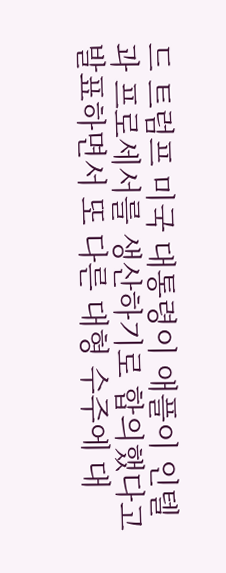드 트럼프 미국 대통령이 애플이 인텔과 프로세서를 생산하기로 합의했다고 발표하면서 또 다른 대형 수주에 대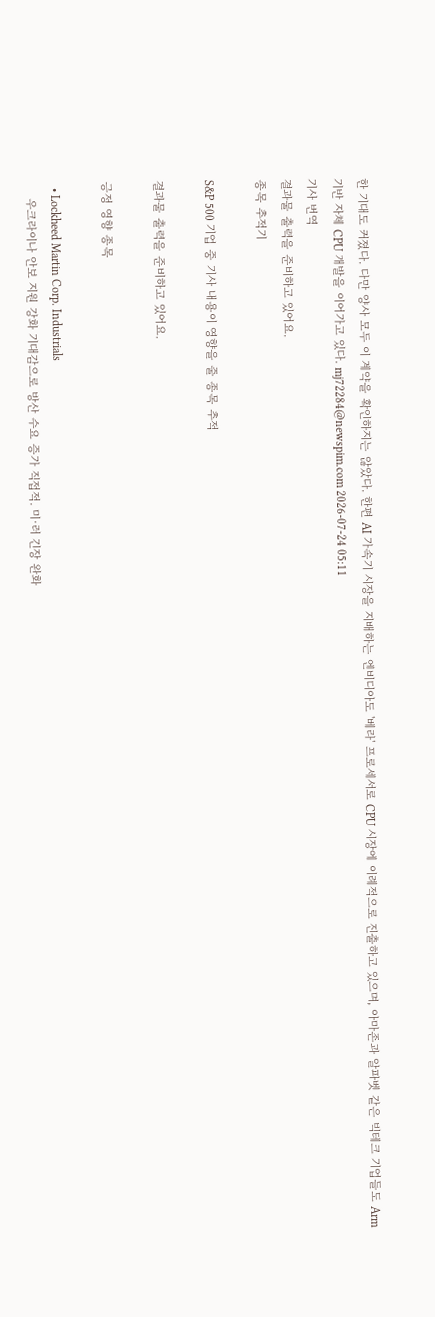한 기대도 커졌다. 다만 양사 모두 이 계약을 확인하지는 않았다. 한편 AI 가속기 시장을 지배하는 엔비디아도 '베라' 프로세서로 CPU 시장에 이례적으로 진출하고 있으며, 아마존과 알파벳 같은 빅테크 기업들도 Arm 기반 자체 CPU 개발을 이어가고 있다. mj72284@newspim.com 2026-07-24 05:11
기사 번역
결과물 출력을 준비하고 있어요.
종목 추적기

S&P 500 기업 중 기사 내용이 영향을 줄 종목 추적

결과물 출력을 준비하고 있어요.

긍정 영향 종목

  • Lockheed Martin Corp. Industrials
    우크라이나 안보 지원 강화 기대감으로 방산 수요 증가 직접적. 미·러 긴장 완화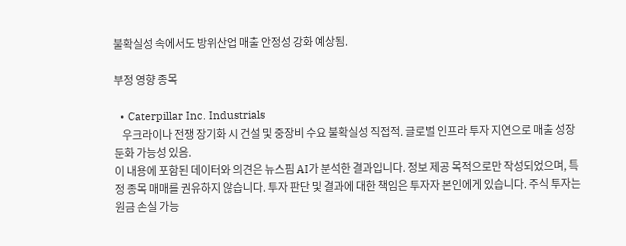불확실성 속에서도 방위산업 매출 안정성 강화 예상됨.

부정 영향 종목

  • Caterpillar Inc. Industrials
    우크라이나 전쟁 장기화 시 건설 및 중장비 수요 불확실성 직접적. 글로벌 인프라 투자 지연으로 매출 성장 둔화 가능성 있음.
이 내용에 포함된 데이터와 의견은 뉴스핌 AI가 분석한 결과입니다. 정보 제공 목적으로만 작성되었으며, 특정 종목 매매를 권유하지 않습니다. 투자 판단 및 결과에 대한 책임은 투자자 본인에게 있습니다. 주식 투자는 원금 손실 가능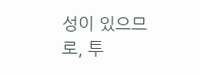성이 있으므로, 투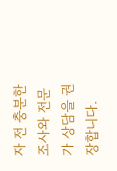자 전 충분한 조사와 전문가 상담을 권장합니다.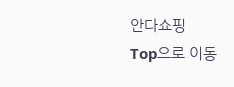안다쇼핑
Top으로 이동